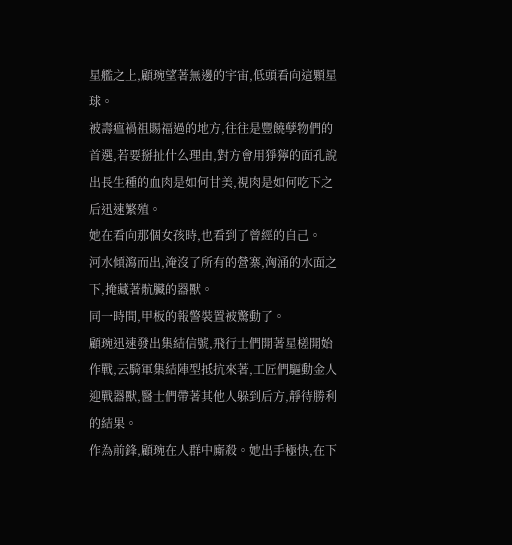星艦之上,顧琬望著無邊的宇宙,低頭看向這顆星球。
被壽瘟禍祖賜福過的地方,往往是豐饒孽物們的首選,若要掰扯什么理由,對方會用猙獰的面孔說出長生種的血肉是如何甘美,視肉是如何吃下之后迅速繁殖。
她在看向那個女孩時,也看到了曾經的自己。
河水傾瀉而出,淹沒了所有的營寨,洶涌的水面之下,掩藏著骯臟的器獸。
同一時間,甲板的報警裝置被驚動了。
顧琬迅速發出集結信號,飛行士們開著星槎開始作戰,云騎軍集結陣型抵抗來著,工匠們驅動金人迎戰器獸,醫士們帶著其他人躲到后方,靜待勝利的結果。
作為前鋒,顧琬在人群中廝殺。她出手極快,在下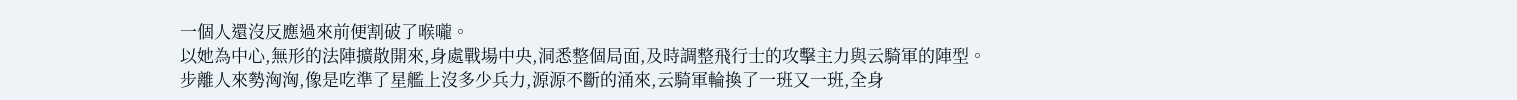一個人還沒反應過來前便割破了喉嚨。
以她為中心,無形的法陣擴散開來,身處戰場中央,洞悉整個局面,及時調整飛行士的攻擊主力與云騎軍的陣型。
步離人來勢洶洶,像是吃準了星艦上沒多少兵力,源源不斷的涌來,云騎軍輪換了一班又一班,全身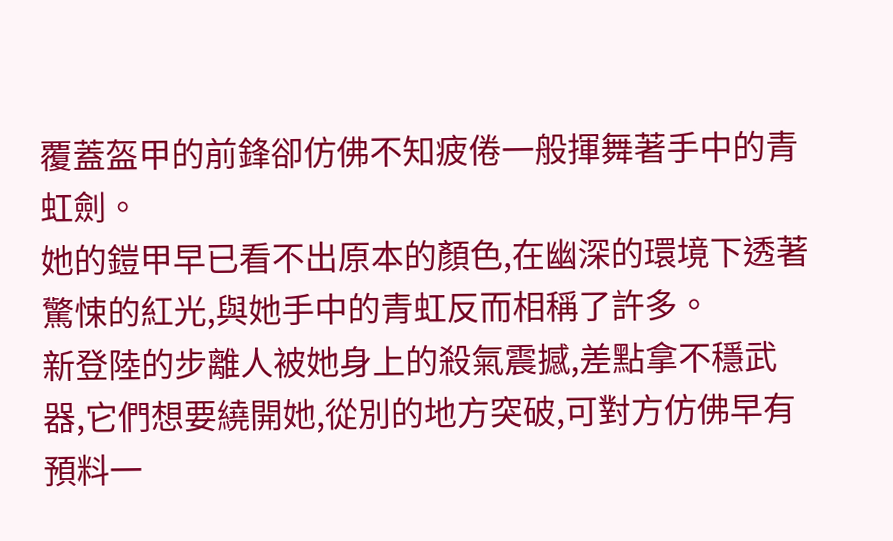覆蓋盔甲的前鋒卻仿佛不知疲倦一般揮舞著手中的青虹劍。
她的鎧甲早已看不出原本的顏色,在幽深的環境下透著驚悚的紅光,與她手中的青虹反而相稱了許多。
新登陸的步離人被她身上的殺氣震撼,差點拿不穩武器,它們想要繞開她,從別的地方突破,可對方仿佛早有預料一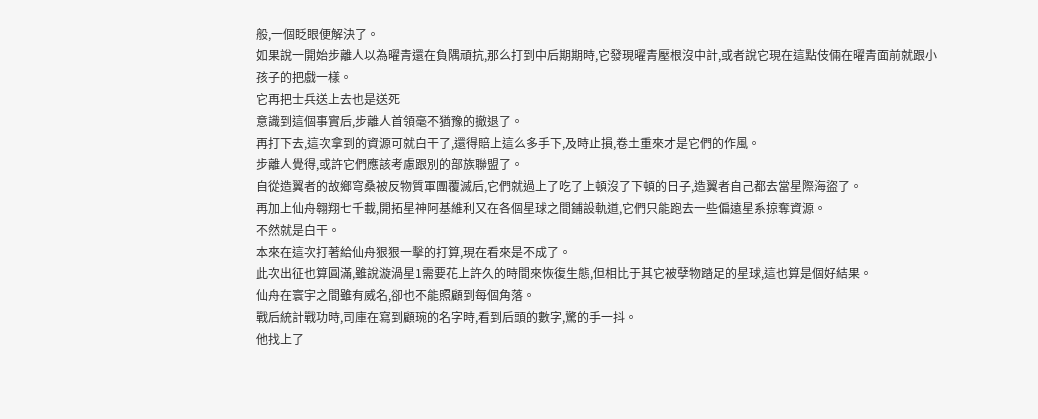般,一個眨眼便解決了。
如果說一開始步離人以為曜青還在負隅頑抗,那么打到中后期期時,它發現曜青壓根沒中計,或者說它現在這點伎倆在曜青面前就跟小孩子的把戲一樣。
它再把士兵送上去也是送死
意識到這個事實后,步離人首領毫不猶豫的撤退了。
再打下去,這次拿到的資源可就白干了,還得賠上這么多手下,及時止損,卷土重來才是它們的作風。
步離人覺得,或許它們應該考慮跟別的部族聯盟了。
自從造翼者的故鄉穹桑被反物質軍團覆滅后,它們就過上了吃了上頓沒了下頓的日子,造翼者自己都去當星際海盜了。
再加上仙舟翱翔七千載,開拓星神阿基維利又在各個星球之間鋪設軌道,它們只能跑去一些偏遠星系掠奪資源。
不然就是白干。
本來在這次打著給仙舟狠狠一擊的打算,現在看來是不成了。
此次出征也算圓滿,雖說漩渦星1需要花上許久的時間來恢復生態,但相比于其它被孽物踏足的星球,這也算是個好結果。
仙舟在寰宇之間雖有威名,卻也不能照顧到每個角落。
戰后統計戰功時,司庫在寫到顧琬的名字時,看到后頭的數字,驚的手一抖。
他找上了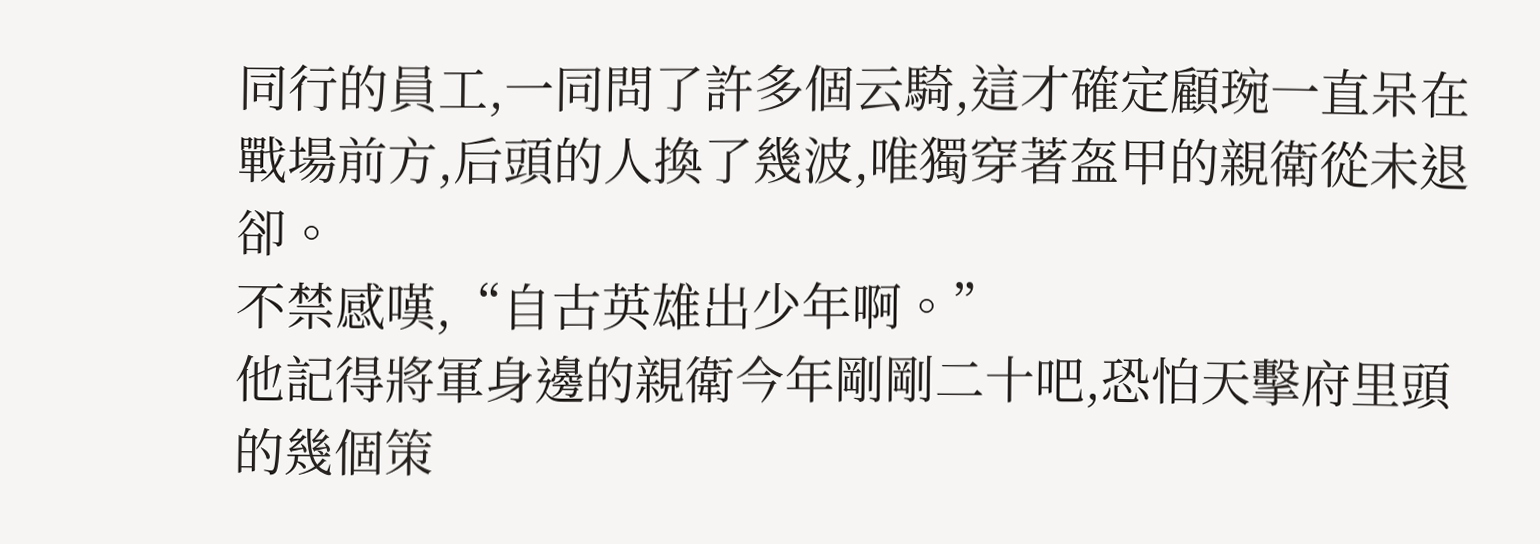同行的員工,一同問了許多個云騎,這才確定顧琬一直呆在戰場前方,后頭的人換了幾波,唯獨穿著盔甲的親衛從未退卻。
不禁感嘆,“自古英雄出少年啊。”
他記得將軍身邊的親衛今年剛剛二十吧,恐怕天擊府里頭的幾個策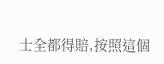士全都得賠,按照這個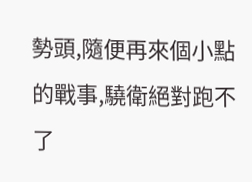勢頭,隨便再來個小點的戰事,驍衛絕對跑不了